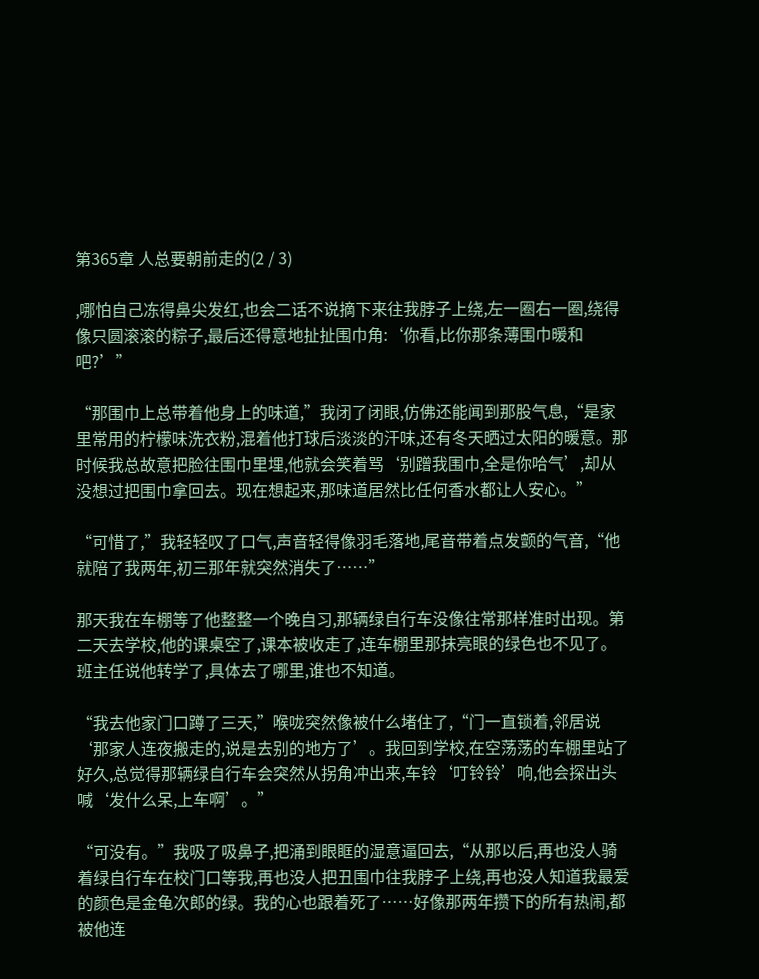第365章 人总要朝前走的(2 / 3)

,哪怕自己冻得鼻尖发红,也会二话不说摘下来往我脖子上绕,左一圈右一圈,绕得像只圆滚滚的粽子,最后还得意地扯扯围巾角:‘你看,比你那条薄围巾暖和吧?’”

“那围巾上总带着他身上的味道,”我闭了闭眼,仿佛还能闻到那股气息,“是家里常用的柠檬味洗衣粉,混着他打球后淡淡的汗味,还有冬天晒过太阳的暖意。那时候我总故意把脸往围巾里埋,他就会笑着骂‘别蹭我围巾,全是你哈气’,却从没想过把围巾拿回去。现在想起来,那味道居然比任何香水都让人安心。”

“可惜了,”我轻轻叹了口气,声音轻得像羽毛落地,尾音带着点发颤的气音,“他就陪了我两年,初三那年就突然消失了……”

那天我在车棚等了他整整一个晚自习,那辆绿自行车没像往常那样准时出现。第二天去学校,他的课桌空了,课本被收走了,连车棚里那抹亮眼的绿色也不见了。班主任说他转学了,具体去了哪里,谁也不知道。

“我去他家门口蹲了三天,”喉咙突然像被什么堵住了,“门一直锁着,邻居说‘那家人连夜搬走的,说是去别的地方了’。我回到学校,在空荡荡的车棚里站了好久,总觉得那辆绿自行车会突然从拐角冲出来,车铃‘叮铃铃’响,他会探出头喊‘发什么呆,上车啊’。”

“可没有。”我吸了吸鼻子,把涌到眼眶的湿意逼回去,“从那以后,再也没人骑着绿自行车在校门口等我,再也没人把丑围巾往我脖子上绕,再也没人知道我最爱的颜色是金龟次郎的绿。我的心也跟着死了……好像那两年攒下的所有热闹,都被他连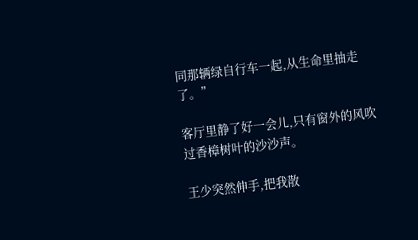同那辆绿自行车一起,从生命里抽走了。”

客厅里静了好一会儿,只有窗外的风吹过香樟树叶的沙沙声。

王少突然伸手,把我散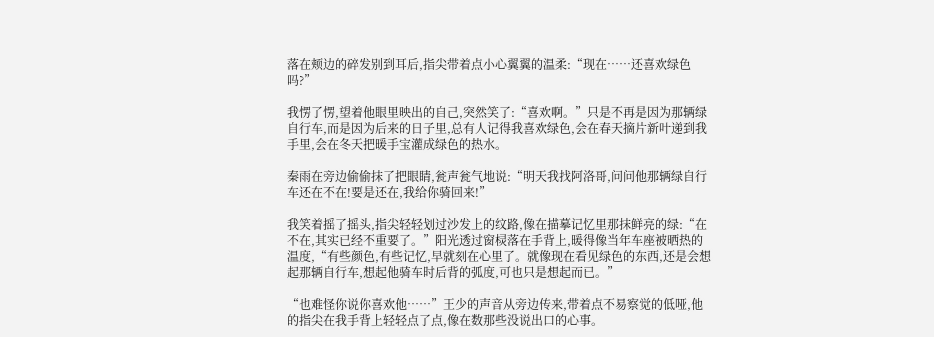落在颊边的碎发别到耳后,指尖带着点小心翼翼的温柔:“现在……还喜欢绿色吗?”

我愣了愣,望着他眼里映出的自己,突然笑了:“喜欢啊。”只是不再是因为那辆绿自行车,而是因为后来的日子里,总有人记得我喜欢绿色,会在春天摘片新叶递到我手里,会在冬天把暖手宝灌成绿色的热水。

秦雨在旁边偷偷抹了把眼睛,瓮声瓮气地说:“明天我找阿洛哥,问问他那辆绿自行车还在不在!要是还在,我给你骑回来!”

我笑着摇了摇头,指尖轻轻划过沙发上的纹路,像在描摹记忆里那抹鲜亮的绿:“在不在,其实已经不重要了。”阳光透过窗棂落在手背上,暖得像当年车座被晒热的温度,“有些颜色,有些记忆,早就刻在心里了。就像现在看见绿色的东西,还是会想起那辆自行车,想起他骑车时后背的弧度,可也只是想起而已。”

“也难怪你说你喜欢他……”王少的声音从旁边传来,带着点不易察觉的低哑,他的指尖在我手背上轻轻点了点,像在数那些没说出口的心事。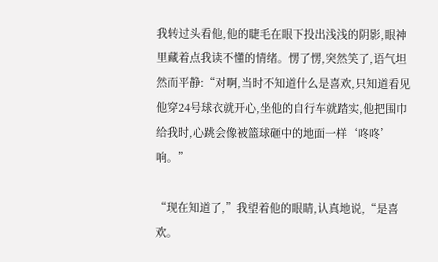我转过头看他,他的睫毛在眼下投出浅浅的阴影,眼神里藏着点我读不懂的情绪。愣了愣,突然笑了,语气坦然而平静:“对啊,当时不知道什么是喜欢,只知道看见他穿24号球衣就开心,坐他的自行车就踏实,他把围巾给我时,心跳会像被篮球砸中的地面一样‘咚咚’响。”

“现在知道了,”我望着他的眼睛,认真地说,“是喜欢。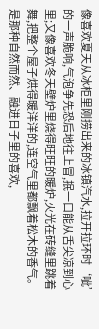像喜欢夏天从冰柜里刚捞出来的冰镇汽水,拉开拉环时‘呲’的一声脆响,气泡争先恐后地往上冒,抿一口能从舌尖凉到心里;又像喜欢冬天壁炉里烧得旺旺的暖炉,火光在砖缝里跳着舞,把整个屋子烘得暖洋洋的,连空气里都飘着松木的香气。是那种自然而然、融进日子里的喜欢,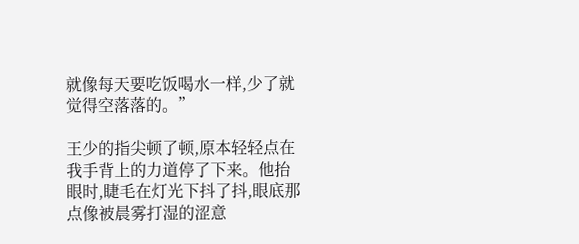就像每天要吃饭喝水一样,少了就觉得空落落的。”

王少的指尖顿了顿,原本轻轻点在我手背上的力道停了下来。他抬眼时,睫毛在灯光下抖了抖,眼底那点像被晨雾打湿的涩意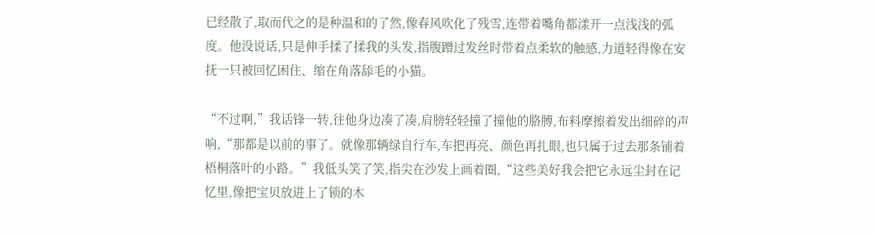已经散了,取而代之的是种温和的了然,像春风吹化了残雪,连带着嘴角都漾开一点浅浅的弧度。他没说话,只是伸手揉了揉我的头发,指腹蹭过发丝时带着点柔软的触感,力道轻得像在安抚一只被回忆困住、缩在角落舔毛的小猫。

“不过啊,”我话锋一转,往他身边凑了凑,肩膀轻轻撞了撞他的胳膊,布料摩擦着发出细碎的声响,“那都是以前的事了。就像那辆绿自行车,车把再亮、颜色再扎眼,也只属于过去那条铺着梧桐落叶的小路。”我低头笑了笑,指尖在沙发上画着圈,“这些美好我会把它永远尘封在记忆里,像把宝贝放进上了锁的木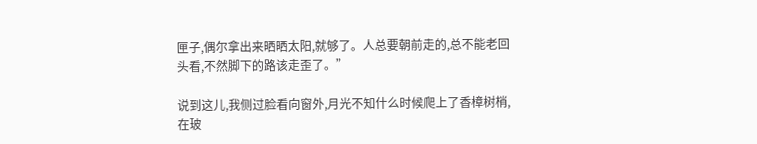匣子,偶尔拿出来晒晒太阳,就够了。人总要朝前走的,总不能老回头看,不然脚下的路该走歪了。”

说到这儿,我侧过脸看向窗外,月光不知什么时候爬上了香樟树梢,在玻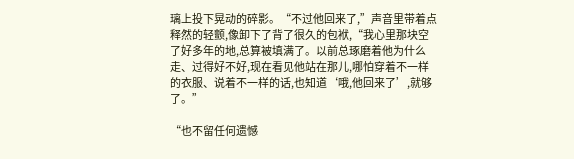璃上投下晃动的碎影。“不过他回来了,”声音里带着点释然的轻颤,像卸下了背了很久的包袱,“我心里那块空了好多年的地,总算被填满了。以前总琢磨着他为什么走、过得好不好,现在看见他站在那儿,哪怕穿着不一样的衣服、说着不一样的话,也知道‘哦,他回来了’,就够了。”

“也不留任何遗憾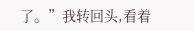了。”我转回头,看着